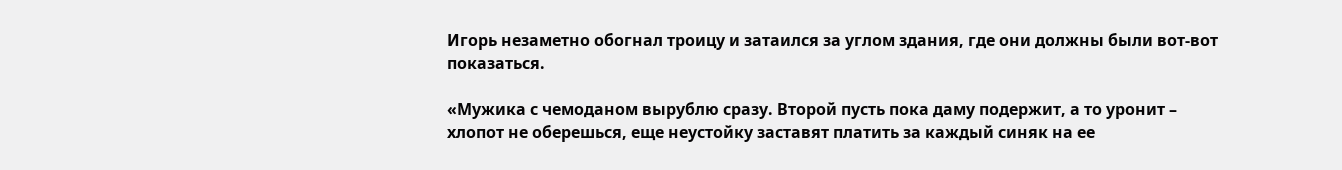Игорь незаметно обогнал троицу и затаился за углом здания, где они должны были вот-вот показаться.

«Мужика с чемоданом вырублю сразу. Второй пусть пока даму подержит, а то уронит – хлопот не оберешься, еще неустойку заставят платить за каждый синяк на ее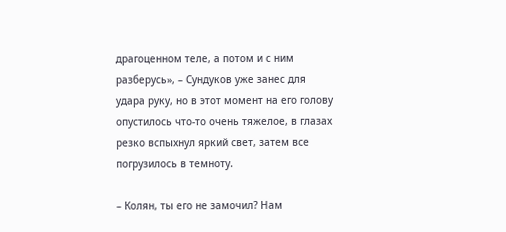драгоценном теле, а потом и с ним разберусь», – Сундуков уже занес для удара руку, но в этот момент на его голову опустилось что-то очень тяжелое, в глазах резко вспыхнул яркий свет, затем все погрузилось в темноту.

– Колян, ты его не замочил? Нам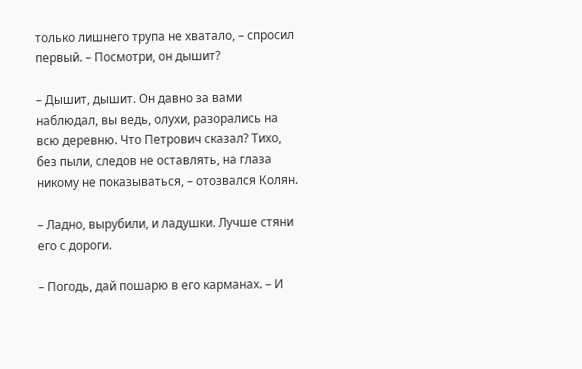только лишнего трупа не хватало, – спросил первый. – Посмотри, он дышит?

– Дышит, дышит. Он давно за вами наблюдал, вы ведь, олухи, разорались на всю деревню. Что Петрович сказал? Тихо, без пыли, следов не оставлять, на глаза никому не показываться, – отозвался Колян.

– Ладно, вырубили, и ладушки. Лучше стяни его с дороги.

– Погодь, дай пошарю в его карманах. – И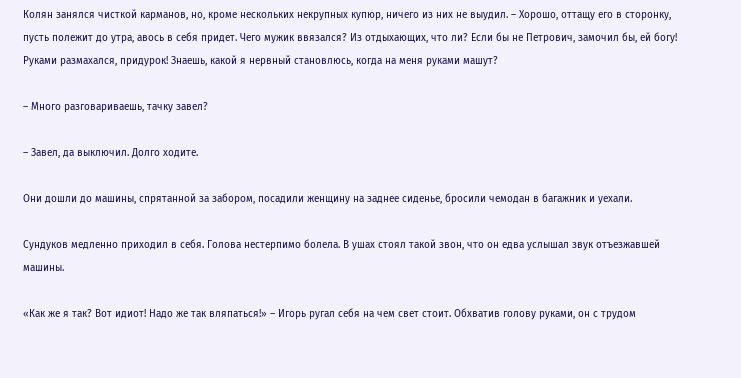Колян занялся чисткой карманов, но, кроме нескольких некрупных купюр, ничего из них не выудил. – Хорошо, оттащу его в сторонку, пусть полежит до утра, авось в себя придет. Чего мужик ввязался? Из отдыхающих, что ли? Если бы не Петрович, замочил бы, ей богу! Руками размахался, придурок! Знаешь, какой я нервный становлюсь, когда на меня руками машут?

– Много разговариваешь, тачку завел?

– Завел, да выключил. Долго ходите.

Они дошли до машины, спрятанной за забором, посадили женщину на заднее сиденье, бросили чемодан в багажник и уехали.

Сундуков медленно приходил в себя. Голова нестерпимо болела. В ушах стоял такой звон, что он едва услышал звук отъезжавшей машины.

«Как же я так? Вот идиот! Надо же так вляпаться!» – Игорь ругал себя на чем свет стоит. Обхватив голову руками, он с трудом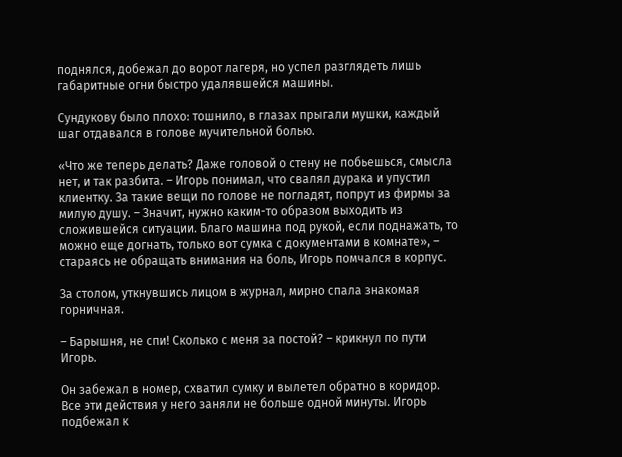поднялся, добежал до ворот лагеря, но успел разглядеть лишь габаритные огни быстро удалявшейся машины.

Сундукову было плохо: тошнило, в глазах прыгали мушки, каждый шаг отдавался в голове мучительной болью.

«Что же теперь делать? Даже головой о стену не побьешься, смысла нет, и так разбита. – Игорь понимал, что свалял дурака и упустил клиентку. За такие вещи по голове не погладят, попрут из фирмы за милую душу. – Значит, нужно каким-то образом выходить из сложившейся ситуации. Благо машина под рукой, если поднажать, то можно еще догнать, только вот сумка с документами в комнате», – стараясь не обращать внимания на боль, Игорь помчался в корпус.

За столом, уткнувшись лицом в журнал, мирно спала знакомая горничная.

– Барышня, не спи! Сколько с меня за постой? – крикнул по пути Игорь.

Он забежал в номер, схватил сумку и вылетел обратно в коридор. Все эти действия у него заняли не больше одной минуты. Игорь подбежал к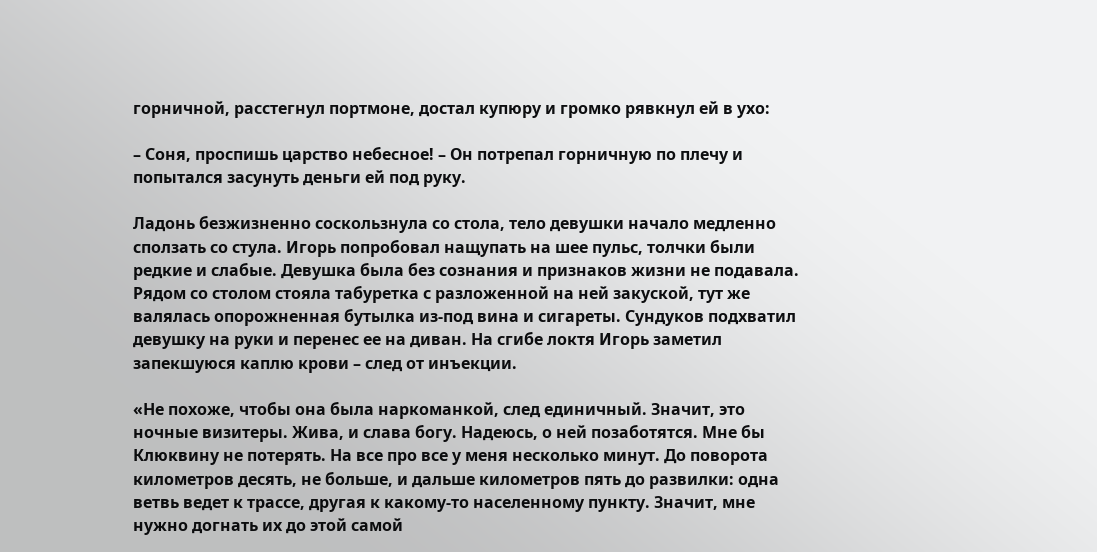горничной, расстегнул портмоне, достал купюру и громко рявкнул ей в ухо:

– Соня, проспишь царство небесное! – Он потрепал горничную по плечу и попытался засунуть деньги ей под руку.

Ладонь безжизненно соскользнула со стола, тело девушки начало медленно сползать со стула. Игорь попробовал нащупать на шее пульс, толчки были редкие и слабые. Девушка была без сознания и признаков жизни не подавала. Рядом со столом стояла табуретка с разложенной на ней закуской, тут же валялась опорожненная бутылка из-под вина и сигареты. Сундуков подхватил девушку на руки и перенес ее на диван. На сгибе локтя Игорь заметил запекшуюся каплю крови – след от инъекции.

«Не похоже, чтобы она была наркоманкой, след единичный. Значит, это ночные визитеры. Жива, и слава богу. Надеюсь, о ней позаботятся. Мне бы Клюквину не потерять. На все про все у меня несколько минут. До поворота километров десять, не больше, и дальше километров пять до развилки: одна ветвь ведет к трассе, другая к какому-то населенному пункту. Значит, мне нужно догнать их до этой самой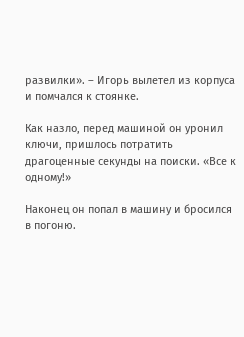развилки». – Игорь вылетел из корпуса и помчался к стоянке.

Как назло, перед машиной он уронил ключи, пришлось потратить драгоценные секунды на поиски. «Все к одному!»

Наконец он попал в машину и бросился в погоню.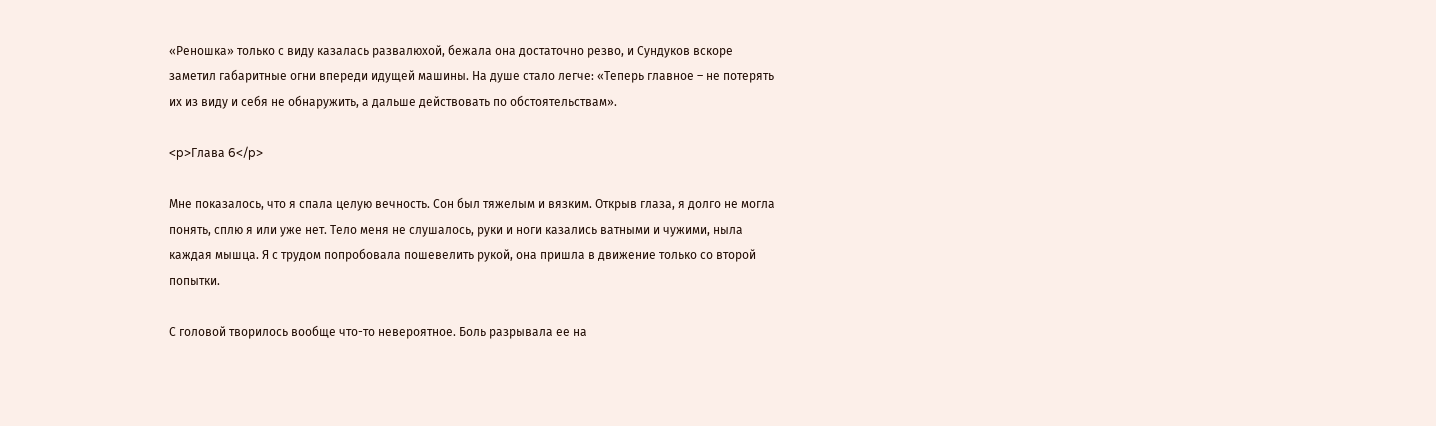«Реношка» только с виду казалась развалюхой, бежала она достаточно резво, и Сундуков вскоре заметил габаритные огни впереди идущей машины. На душе стало легче: «Теперь главное – не потерять их из виду и себя не обнаружить, а дальше действовать по обстоятельствам».

<p>Глава 6</p>

Мне показалось, что я спала целую вечность. Сон был тяжелым и вязким. Открыв глаза, я долго не могла понять, сплю я или уже нет. Тело меня не слушалось, руки и ноги казались ватными и чужими, ныла каждая мышца. Я с трудом попробовала пошевелить рукой, она пришла в движение только со второй попытки.

С головой творилось вообще что-то невероятное. Боль разрывала ее на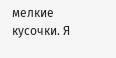мелкие кусочки. Я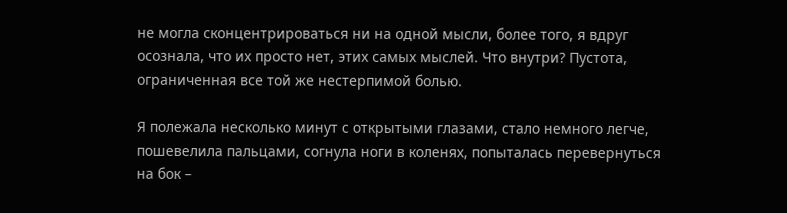не могла сконцентрироваться ни на одной мысли, более того, я вдруг осознала, что их просто нет, этих самых мыслей. Что внутри? Пустота, ограниченная все той же нестерпимой болью.

Я полежала несколько минут с открытыми глазами, стало немного легче, пошевелила пальцами, согнула ноги в коленях, попыталась перевернуться на бок –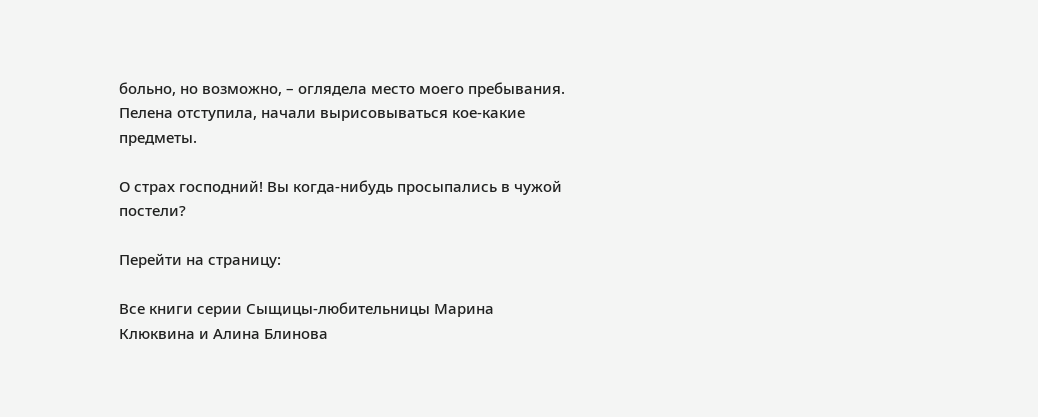больно, но возможно, – оглядела место моего пребывания. Пелена отступила, начали вырисовываться кое-какие предметы.

О страх господний! Вы когда-нибудь просыпались в чужой постели?

Перейти на страницу:

Все книги серии Сыщицы-любительницы Марина Клюквина и Алина Блинова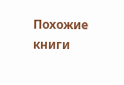Похожие книги